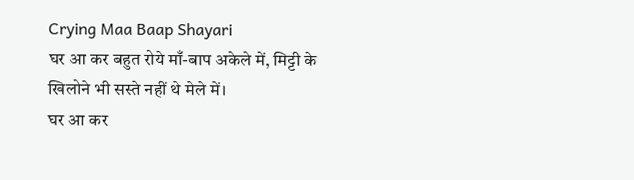Crying Maa Baap Shayari
घर आ कर बहुत रोये माँ-बाप अकेले में, मिट्टी के खिलोने भी सस्ते नहीं थे मेले में।
घर आ कर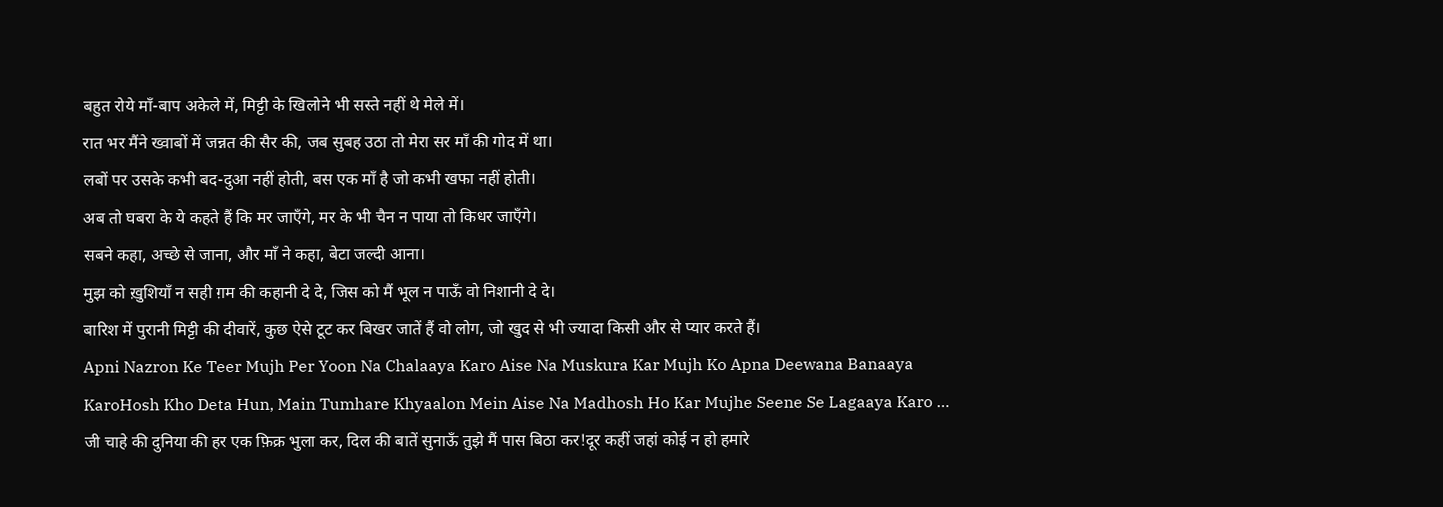बहुत रोये माँ-बाप अकेले में, मिट्टी के खिलोने भी सस्ते नहीं थे मेले में।
रात भर मैंने ख्वाबों में जन्नत की सैर की, जब सुबह उठा तो मेरा सर माँ की गोद में था।
लबों पर उसके कभी बद-दुआ नहीं होती, बस एक माँ है जो कभी खफा नहीं होती।
अब तो घबरा के ये कहते हैं कि मर जाएँगे, मर के भी चैन न पाया तो किधर जाएँगे।
सबने कहा, अच्छे से जाना, और माँ ने कहा, बेटा जल्दी आना।
मुझ को ख़ुशियाँ न सही ग़म की कहानी दे दे, जिस को मैं भूल न पाऊँ वो निशानी दे दे।
बारिश में पुरानी मिट्टी की दीवारें, कुछ ऐसे टूट कर बिखर जातें हैं वो लोग, जो खुद से भी ज्यादा किसी और से प्यार करते हैं।
Apni Nazron Ke Teer Mujh Per Yoon Na Chalaaya Karo Aise Na Muskura Kar Mujh Ko Apna Deewana Banaaya KaroHosh Kho Deta Hun, Main Tumhare Khyaalon Mein Aise Na Madhosh Ho Kar Mujhe Seene Se Lagaaya Karo …
जी चाहे की दुनिया की हर एक फ़िक्र भुला कर, दिल की बातें सुनाऊँ तुझे मैं पास बिठा कर!दूर कहीं जहां कोई न हो हमारे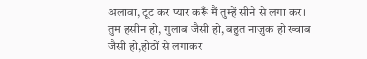अलावा, टूट कर प्यार करूँ मैं तुम्हें सीने से लगा कर।
तुम हसीन हो, गुलाब जैसी हो, बहुत नाज़ुक हो ख्वाब जैसी हो,होठों से लगाकर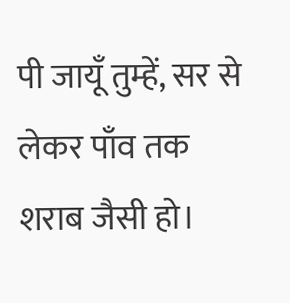पी जायूँ तुम्हें, सर से लेकर पाँव तक शराब जैसी हो।